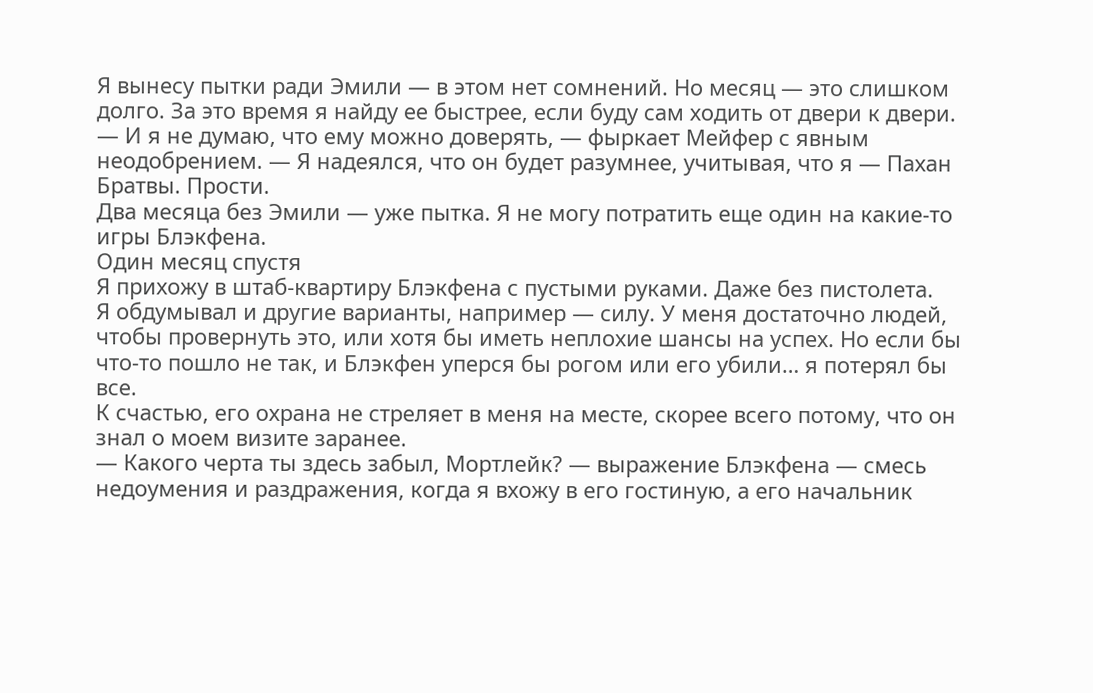Я вынесу пытки ради Эмили — в этом нет сомнений. Но месяц — это слишком долго. За это время я найду ее быстрее, если буду сам ходить от двери к двери.
— И я не думаю, что ему можно доверять, — фыркает Мейфер с явным неодобрением. — Я надеялся, что он будет разумнее, учитывая, что я — Пахан Братвы. Прости.
Два месяца без Эмили — уже пытка. Я не могу потратить еще один на какие-то игры Блэкфена.
Один месяц спустя
Я прихожу в штаб-квартиру Блэкфена с пустыми руками. Даже без пистолета.
Я обдумывал и другие варианты, например — силу. У меня достаточно людей, чтобы провернуть это, или хотя бы иметь неплохие шансы на успех. Но если бы что-то пошло не так, и Блэкфен уперся бы рогом или его убили… я потерял бы все.
К счастью, его охрана не стреляет в меня на месте, скорее всего потому, что он знал о моем визите заранее.
— Какого черта ты здесь забыл, Мортлейк? — выражение Блэкфена — смесь недоумения и раздражения, когда я вхожу в его гостиную, а его начальник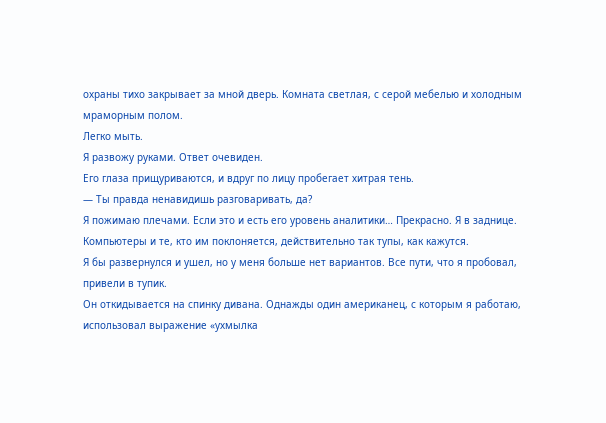охраны тихо закрывает за мной дверь. Комната светлая, с серой мебелью и холодным мраморным полом.
Легко мыть.
Я развожу руками. Ответ очевиден.
Его глаза прищуриваются, и вдруг по лицу пробегает хитрая тень.
— Ты правда ненавидишь разговаривать, да?
Я пожимаю плечами. Если это и есть его уровень аналитики… Прекрасно. Я в заднице. Компьютеры и те, кто им поклоняется, действительно так тупы, как кажутся.
Я бы развернулся и ушел, но у меня больше нет вариантов. Все пути, что я пробовал, привели в тупик.
Он откидывается на спинку дивана. Однажды один американец, с которым я работаю, использовал выражение «ухмылка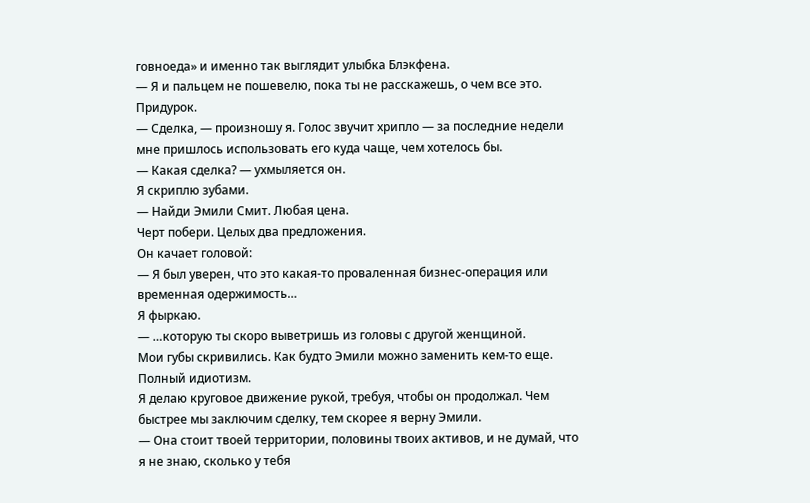говноеда» и именно так выглядит улыбка Блэкфена.
— Я и пальцем не пошевелю, пока ты не расскажешь, о чем все это.
Придурок.
— Сделка, — произношу я. Голос звучит хрипло — за последние недели мне пришлось использовать его куда чаще, чем хотелось бы.
— Какая сделка? — ухмыляется он.
Я скриплю зубами.
— Найди Эмили Смит. Любая цена.
Черт побери. Целых два предложения.
Он качает головой:
— Я был уверен, что это какая-то проваленная бизнес-операция или временная одержимость…
Я фыркаю.
— …которую ты скоро выветришь из головы с другой женщиной.
Мои губы скривились. Как будто Эмили можно заменить кем-то еще. Полный идиотизм.
Я делаю круговое движение рукой, требуя, чтобы он продолжал. Чем быстрее мы заключим сделку, тем скорее я верну Эмили.
— Она стоит твоей территории, половины твоих активов, и не думай, что я не знаю, сколько у тебя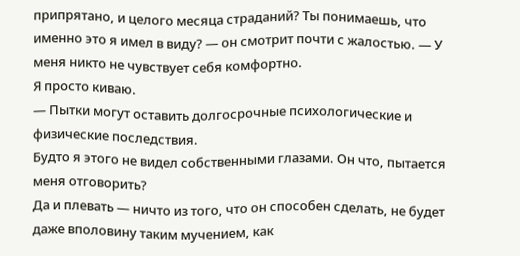припрятано, и целого месяца страданий? Ты понимаешь, что именно это я имел в виду? — он смотрит почти с жалостью. — У меня никто не чувствует себя комфортно.
Я просто киваю.
— Пытки могут оставить долгосрочные психологические и физические последствия.
Будто я этого не видел собственными глазами. Он что, пытается меня отговорить?
Да и плевать — ничто из того, что он способен сделать, не будет даже вполовину таким мучением, как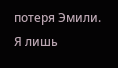потеря Эмили.
Я лишь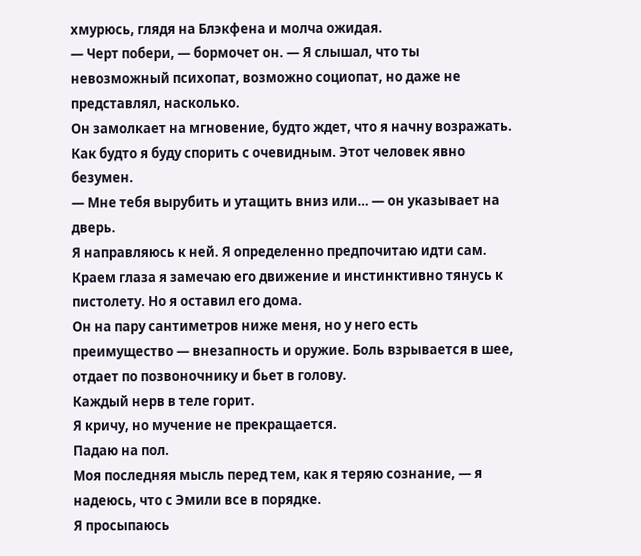хмурюсь, глядя на Блэкфена и молча ожидая.
— Черт побери, — бормочет он. — Я слышал, что ты невозможный психопат, возможно социопат, но даже не представлял, насколько.
Он замолкает на мгновение, будто ждет, что я начну возражать. Как будто я буду спорить с очевидным. Этот человек явно безумен.
— Мне тебя вырубить и утащить вниз или… — он указывает на дверь.
Я направляюсь к ней. Я определенно предпочитаю идти сам.
Краем глаза я замечаю его движение и инстинктивно тянусь к пистолету. Но я оставил его дома.
Он на пару сантиметров ниже меня, но у него есть преимущество — внезапность и оружие. Боль взрывается в шее, отдает по позвоночнику и бьет в голову.
Каждый нерв в теле горит.
Я кричу, но мучение не прекращается.
Падаю на пол.
Моя последняя мысль перед тем, как я теряю сознание, — я надеюсь, что с Эмили все в порядке.
Я просыпаюсь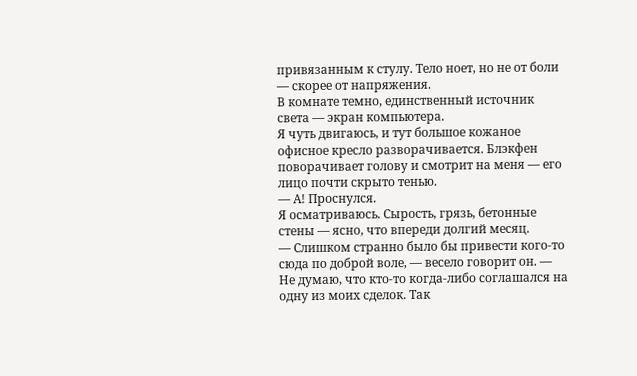привязанным к стулу. Тело ноет, но не от боли — скорее от напряжения.
В комнате темно, единственный источник света — экран компьютера.
Я чуть двигаюсь, и тут большое кожаное офисное кресло разворачивается. Блэкфен поворачивает голову и смотрит на меня — его лицо почти скрыто тенью.
— А! Проснулся.
Я осматриваюсь. Сырость, грязь, бетонные стены — ясно, что впереди долгий месяц.
— Слишком странно было бы привести кого-то сюда по доброй воле, — весело говорит он. — Не думаю, что кто-то когда-либо соглашался на одну из моих сделок. Так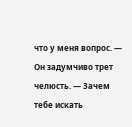что у меня вопрос. — Он задумчиво трет челюсть. — Зачем тебе искать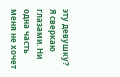эту девушку?
Я сверкаю глазами. Ни одна часть меня не хочет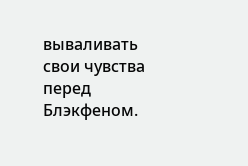вываливать свои чувства перед Блэкфеном.